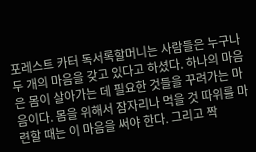포레스트 카터 독서록할머니는 사람들은 누구나 두 개의 마음을 갖고 있다고 하셨다. 하나의 마음은 몸이 살아가는 데 필요한 것들을 꾸려가는 마음이다. 몸을 위해서 잠자리나 먹을 것 따위를 마련할 때는 이 마음을 써야 한다. 그리고 짝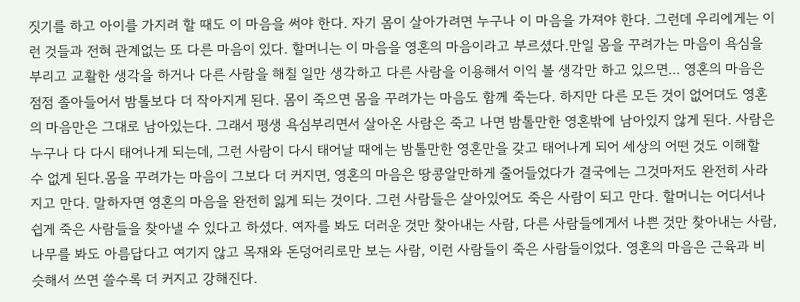짓기를 하고 아이를 가지려 할 때도 이 마음을 써야 한다. 자기 몸이 살아가려면 누구나 이 마음을 가져야 한다. 그런데 우리에게는 이런 것들과 전혀 관계없는 또 다른 마음이 있다. 할머니는 이 마음을 영혼의 마음이라고 부르셨다.만일 몸을 꾸려가는 마음이 욕심을 부리고 교활한 생각을 하거나 다른 사람을 해칠 일만 생각하고 다른 사람을 이용해서 이익 볼 생각만 하고 있으면... 영혼의 마음은 점점 졸아들어서 밤톨보다 더 작아지게 된다. 몸이 죽으면 몸을 꾸려가는 마음도 함께 죽는다. 하지만 다른 모든 것이 없어뎌도 영혼의 마음만은 그대로 남아있는다. 그래서 평생 욕심부리면서 살아온 사람은 죽고 나면 밤톨만한 영혼밖에 남아있지 않게 된다. 사람은 누구나 다 다시 태어나게 되는데, 그런 사람이 다시 태어날 때에는 밤톨만한 영혼만을 갖고 태어나게 되어 세상의 어떤 것도 이해할 수 없게 된다.몸을 꾸려가는 마음이 그보다 더 커지면, 영혼의 마음은 땅콩알만하게 줄어들었다가 결국에는 그것마저도 완전히 사라지고 만다. 말하자면 영혼의 마음을 완전히 잃게 되는 것이다. 그런 사람들은 살아있어도 죽은 사람이 되고 만다. 할머니는 어디서나 쉽게 죽은 사람들을 찾아낼 수 있다고 하셨다. 여자를 봐도 더러운 것만 찾아내는 사람, 다른 사람들에게서 나쁜 것만 찾아내는 사람, 나무를 봐도 아름답다고 여기지 않고 목재와 돈덩어리로만 보는 사람, 이런 사람들이 죽은 사람들이었다. 영혼의 마음은 근육과 비슷해서 쓰면 쓸수록 더 커지고 강해진다.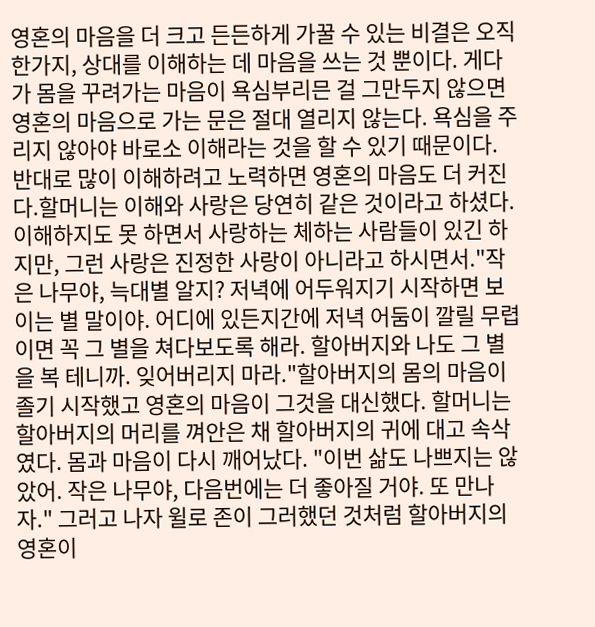영혼의 마음을 더 크고 든든하게 가꿀 수 있는 비결은 오직 한가지, 상대를 이해하는 데 마음을 쓰는 것 뿐이다. 게다가 몸을 꾸려가는 마음이 욕심부리믄 걸 그만두지 않으면 영혼의 마음으로 가는 문은 절대 열리지 않는다. 욕심을 주리지 않아야 바로소 이해라는 것을 할 수 있기 때문이다. 반대로 많이 이해하려고 노력하면 영혼의 마음도 더 커진다.할머니는 이해와 사랑은 당연히 같은 것이라고 하셨다. 이해하지도 못 하면서 사랑하는 체하는 사람들이 있긴 하지만, 그런 사랑은 진정한 사랑이 아니라고 하시면서."작은 나무야, 늑대별 알지? 저녁에 어두워지기 시작하면 보이는 별 말이야. 어디에 있든지간에 저녁 어둠이 깔릴 무렵이면 꼭 그 별을 쳐다보도록 해라. 할아버지와 나도 그 별을 복 테니까. 잊어버리지 마라."할아버지의 몸의 마음이 졸기 시작했고 영혼의 마음이 그것을 대신했다. 할머니는 할아버지의 머리를 껴안은 채 할아버지의 귀에 대고 속삭였다. 몸과 마음이 다시 깨어났다. "이번 삶도 나쁘지는 않았어. 작은 나무야, 다음번에는 더 좋아질 거야. 또 만나자." 그러고 나자 윌로 존이 그러했던 것처럼 할아버지의 영혼이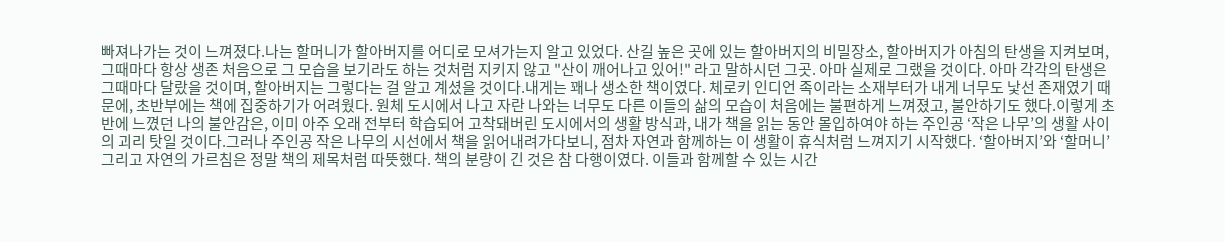빠져나가는 것이 느껴졌다.나는 할머니가 할아버지를 어디로 모셔가는지 알고 있었다. 산길 높은 곳에 있는 할아버지의 비밀장소, 할아버지가 아침의 탄생을 지켜보며, 그때마다 항상 생존 처음으로 그 모습을 보기라도 하는 것처럼 지키지 않고 "산이 깨어나고 있어!" 라고 말하시던 그곳. 아마 실제로 그랬을 것이다. 아마 각각의 탄생은 그때마다 달랐을 것이며, 할아버지는 그렇다는 걸 알고 계셨을 것이다.내게는 꽤나 생소한 책이였다. 체로키 인디언 족이라는 소재부터가 내게 너무도 낯선 존재였기 때문에, 초반부에는 책에 집중하기가 어려웠다. 원체 도시에서 나고 자란 나와는 너무도 다른 이들의 삶의 모습이 처음에는 불편하게 느껴졌고, 불안하기도 했다.이렇게 초반에 느꼈던 나의 불안감은, 이미 아주 오래 전부터 학습되어 고착돼버린 도시에서의 생활 방식과, 내가 책을 읽는 동안 몰입하여야 하는 주인공 ‘작은 나무’의 생활 사이의 괴리 탓일 것이다.그러나 주인공 작은 나무의 시선에서 책을 읽어내려가다보니, 점차 자연과 함께하는 이 생활이 휴식처럼 느껴지기 시작했다. ‘할아버지’와 ‘할머니’ 그리고 자연의 가르침은 정말 책의 제목처럼 따뜻했다. 책의 분량이 긴 것은 참 다행이였다. 이들과 함께할 수 있는 시간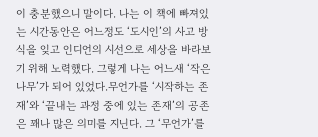이 충분했으니 말이다. 나는 이 책에 빠져있는 시간동안은 어느정도 ‘도시인’의 사고 방식을 잊고 인디언의 시선으로 세상을 바라보기 위해 노력했다. 그렇게 나는 어느새 ‘작은 나무’가 되어 있었다.무언가를 ‘시작하는 존재’와 ‘끝내는 과정 중에 있는 존재’의 공존은 꽤나 많은 의미를 지닌다. 그 ‘무언가’를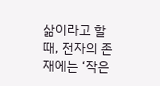삶이라고 할 때, 전자의 존재에는 ‘작은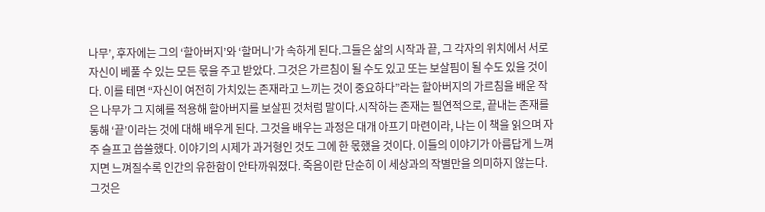나무’, 후자에는 그의 ‘할아버지’와 ‘할머니’가 속하게 된다.그들은 삶의 시작과 끝, 그 각자의 위치에서 서로 자신이 베풀 수 있는 모든 몫을 주고 받았다. 그것은 가르침이 될 수도 있고 또는 보살핌이 될 수도 있을 것이다. 이를 테면 “자신이 여전히 가치있는 존재라고 느끼는 것이 중요하다”라는 할아버지의 가르침을 배운 작은 나무가 그 지혜를 적용해 할아버지를 보살핀 것처럼 말이다.시작하는 존재는 필연적으로, 끝내는 존재를 통해 ‘끝’이라는 것에 대해 배우게 된다. 그것을 배우는 과정은 대개 아프기 마련이라, 나는 이 책을 읽으며 자주 슬프고 씁쓸했다. 이야기의 시제가 과거형인 것도 그에 한 몫했을 것이다. 이들의 이야기가 아름답게 느껴지면 느껴질수록 인간의 유한함이 안타까워졌다. 죽음이란 단순히 이 세상과의 작별만을 의미하지 않는다. 그것은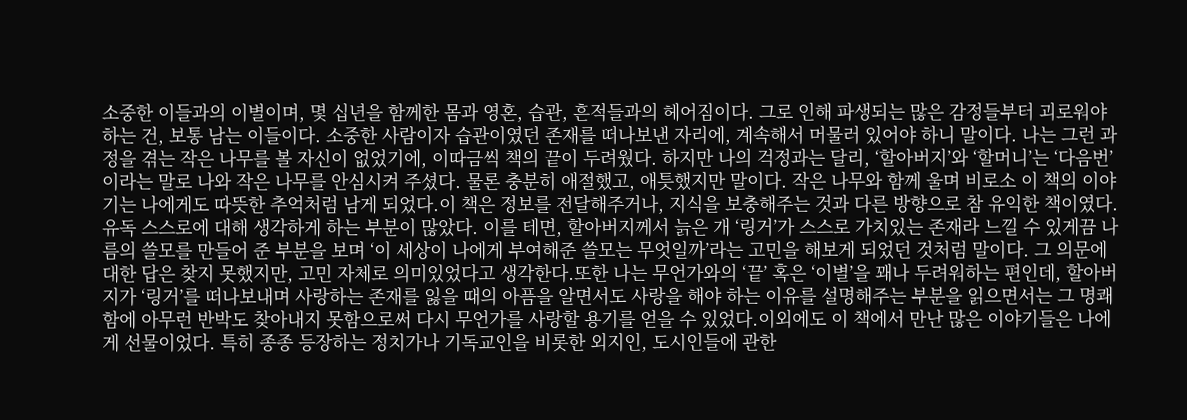소중한 이들과의 이별이며, 몇 십년을 함께한 몸과 영혼, 습관, 흔적들과의 헤어짐이다. 그로 인해 파생되는 많은 감정들부터 괴로워야 하는 건, 보통 남는 이들이다. 소중한 사람이자 습관이였던 존재를 떠나보낸 자리에, 계속해서 머물러 있어야 하니 말이다. 나는 그런 과정을 겪는 작은 나무를 볼 자신이 없었기에, 이따금씩 책의 끝이 두려웠다. 하지만 나의 걱정과는 달리, ‘할아버지’와 ‘할머니’는 ‘다음번’이라는 말로 나와 작은 나무를 안심시켜 주셨다. 물론 충분히 애절했고, 애틋했지만 말이다. 작은 나무와 함께 울며 비로소 이 책의 이야기는 나에게도 따뜻한 추억처럼 남게 되었다.이 책은 정보를 전달해주거나, 지식을 보충해주는 것과 다른 방향으로 참 유익한 책이였다. 유독 스스로에 대해 생각하게 하는 부분이 많았다. 이를 테면, 할아버지께서 늙은 개 ‘링거’가 스스로 가치있는 존재라 느낄 수 있게끔 나름의 쓸모를 만들어 준 부분을 보며 ‘이 세상이 나에게 부여해준 쓸모는 무엇일까’라는 고민을 해보게 되었던 것처럼 말이다. 그 의문에 대한 답은 찾지 못했지만, 고민 자체로 의미있었다고 생각한다.또한 나는 무언가와의 ‘끝’ 혹은 ‘이별’을 꽤나 두려워하는 편인데, 할아버지가 ‘링거’를 떠나보내며 사랑하는 존재를 잃을 때의 아픔을 알면서도 사랑을 해야 하는 이유를 설명해주는 부분을 읽으면서는 그 명쾌함에 아무런 반박도 찾아내지 못함으로써 다시 무언가를 사랑할 용기를 얻을 수 있었다.이외에도 이 책에서 만난 많은 이야기들은 나에게 선물이었다. 특히 종종 등장하는 정치가나 기독교인을 비롯한 외지인, 도시인들에 관한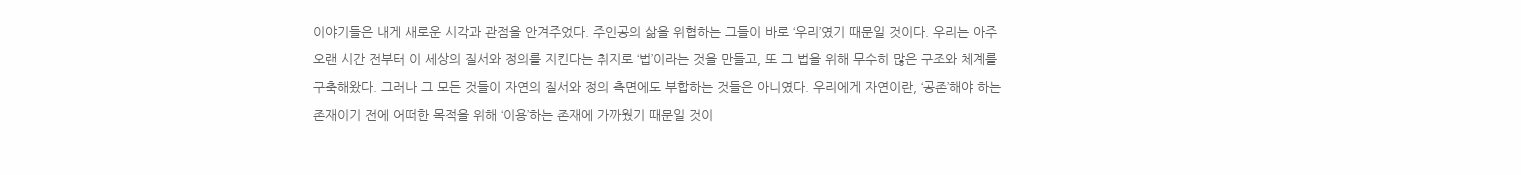이야기들은 내게 새로운 시각과 관점을 안겨주었다. 주인공의 삶을 위협하는 그들이 바로 ‘우리’였기 때문일 것이다. 우리는 아주 오랜 시간 전부터 이 세상의 질서와 정의를 지킨다는 취지로 ‘법’이라는 것을 만들고, 또 그 법을 위해 무수히 많은 구조와 체계를 구축해왔다. 그러나 그 모든 것들이 자연의 질서와 정의 측면에도 부합하는 것들은 아니였다. 우리에게 자연이란, ‘공존’해야 하는 존재이기 전에 어떠한 목적을 위해 ‘이용’하는 존재에 가까웠기 때문일 것이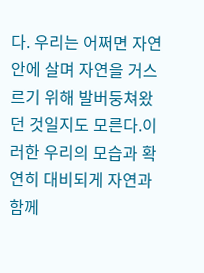다. 우리는 어쩌면 자연 안에 살며 자연을 거스르기 위해 발버둥쳐왔던 것일지도 모른다.이러한 우리의 모습과 확연히 대비되게 자연과 함께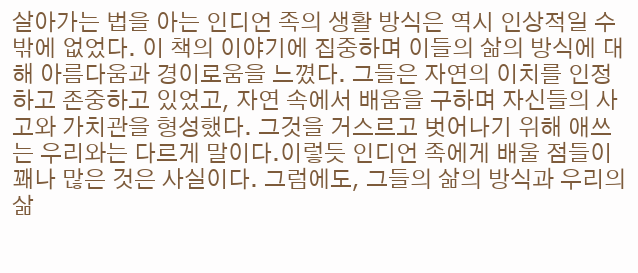살아가는 법을 아는 인디언 족의 생활 방식은 역시 인상적일 수 밖에 없었다. 이 책의 이야기에 집중하며 이들의 삶의 방식에 대해 아름다움과 경이로움을 느꼈다. 그들은 자연의 이치를 인정하고 존중하고 있었고, 자연 속에서 배움을 구하며 자신들의 사고와 가치관을 형성했다. 그것을 거스르고 벗어나기 위해 애쓰는 우리와는 다르게 말이다.이렇듯 인디언 족에게 배울 점들이 꽤나 많은 것은 사실이다. 그럼에도, 그들의 삶의 방식과 우리의 삶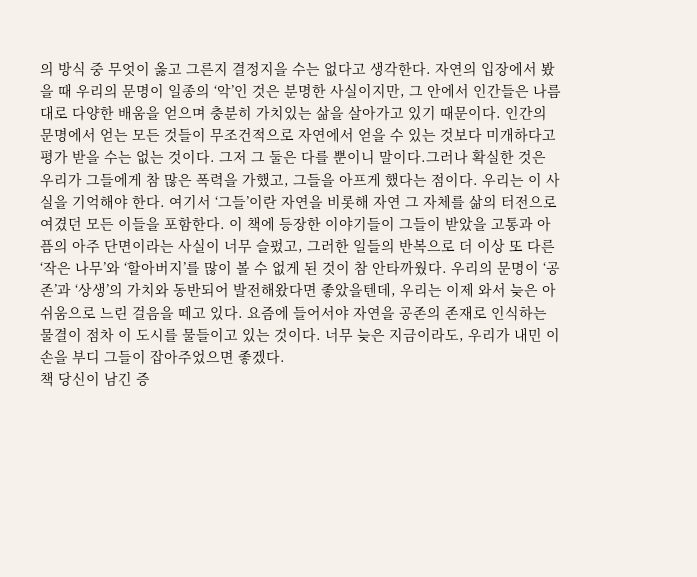의 방식 중 무엇이 옳고 그른지 결정지을 수는 없다고 생각한다. 자연의 입장에서 봤을 때 우리의 문명이 일종의 ‘악’인 것은 분명한 사실이지만, 그 안에서 인간들은 나름대로 다양한 배움을 얻으며 충분히 가치있는 삶을 살아가고 있기 때문이다. 인간의 문명에서 얻는 모든 것들이 무조건적으로 자연에서 얻을 수 있는 것보다 미개하다고 평가 받을 수는 없는 것이다. 그저 그 둘은 다를 뿐이니 말이다.그러나 확실한 것은 우리가 그들에게 참 많은 폭력을 가했고, 그들을 아프게 했다는 점이다. 우리는 이 사실을 기억해야 한다. 여기서 ‘그들’이란 자연을 비롯해 자연 그 자체를 삶의 터전으로 여겼던 모든 이들을 포함한다. 이 책에 등장한 이야기들이 그들이 받았을 고통과 아픔의 아주 단면이라는 사실이 너무 슬펐고, 그러한 일들의 반복으로 더 이상 또 다른 ‘작은 나무’와 ‘할아버지’를 많이 볼 수 없게 된 것이 참 안타까웠다. 우리의 문명이 ‘공존’과 ‘상생’의 가치와 동반되어 발전해왔다면 좋았을텐데, 우리는 이제 와서 늦은 아쉬움으로 느린 걸음을 떼고 있다. 요즘에 들어서야 자연을 공존의 존재로 인식하는 물결이 점차 이 도시를 물들이고 있는 것이다. 너무 늦은 지금이라도, 우리가 내민 이 손을 부디 그들이 잡아주었으면 좋겠다.
책 당신이 남긴 증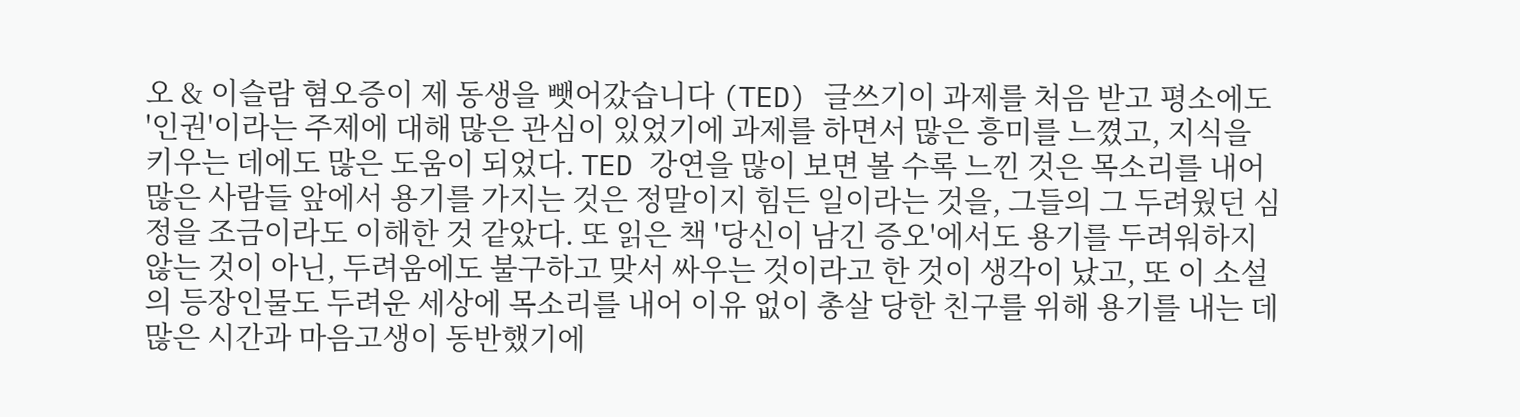오 & 이슬람 혐오증이 제 동생을 뺏어갔습니다 (TED) 글쓰기이 과제를 처음 받고 평소에도 '인권'이라는 주제에 대해 많은 관심이 있었기에 과제를 하면서 많은 흥미를 느꼈고, 지식을 키우는 데에도 많은 도움이 되었다. TED 강연을 많이 보면 볼 수록 느낀 것은 목소리를 내어 많은 사람들 앞에서 용기를 가지는 것은 정말이지 힘든 일이라는 것을, 그들의 그 두려웠던 심정을 조금이라도 이해한 것 같았다. 또 읽은 책 '당신이 남긴 증오'에서도 용기를 두려워하지 않는 것이 아닌, 두려움에도 불구하고 맞서 싸우는 것이라고 한 것이 생각이 났고, 또 이 소설의 등장인물도 두려운 세상에 목소리를 내어 이유 없이 총살 당한 친구를 위해 용기를 내는 데 많은 시간과 마음고생이 동반했기에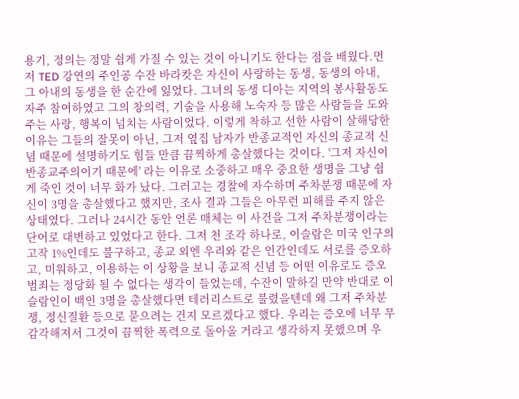용기, 정의는 정말 쉽게 가질 수 있는 것이 아니기도 한다는 점을 배웠다.먼저 TED 강연의 주인공 수잔 바라캇은 자신이 사랑하는 동생, 동생의 아내, 그 아내의 동생을 한 순간에 잃었다. 그녀의 동생 디아는 지역의 봉사활동도 자주 참여하였고 그의 창의력, 기술을 사용해 노숙자 등 많은 사람들을 도와주는 사랑, 행복이 넘치는 사람이었다. 이렇게 착하고 선한 사람이 살해당한 이유는 그들의 잘못이 아닌, 그저 옆집 남자가 반종교적인 자신의 종교적 신념 때문에 설명하기도 힘들 만큼 끔찍하게 총살했다는 것이다. '그저 자신이 반종교주의이기 때문에' 라는 이유로 소중하고 매우 중요한 생명을 그냥 쉽게 죽인 것이 너무 화가 났다. 그러고는 경찰에 자수하며 주차분쟁 때문에 자신이 3명을 총살했다고 했지만, 조사 결과 그들은 아무런 피해를 주지 않은 상태였다. 그러나 24시간 동안 언론 매체는 이 사건을 그저 주차분쟁이라는 단어로 대변하고 있었다고 한다. 그저 천 조각 하나로, 이슬람은 미국 인구의 고작 1%인데도 불구하고, 종교 외엔 우리와 같은 인간인데도 서로를 증오하고, 미워하고, 이용하는 이 상황을 보니 종교적 신념 등 어떤 이유로도 증오범죄는 정당화 될 수 없다는 생각이 들었는데, 수잔이 말하길 만약 반대로 이슬람인이 백인 3명을 총살했다면 테러리스트로 불렸을텐데 왜 그저 주차분쟁, 정신질환 등으로 묻으려는 건지 모르겠다고 했다. 우리는 증오에 너무 무감각해져서 그것이 끔찍한 폭력으로 돌아올 거라고 생각하지 못했으며 우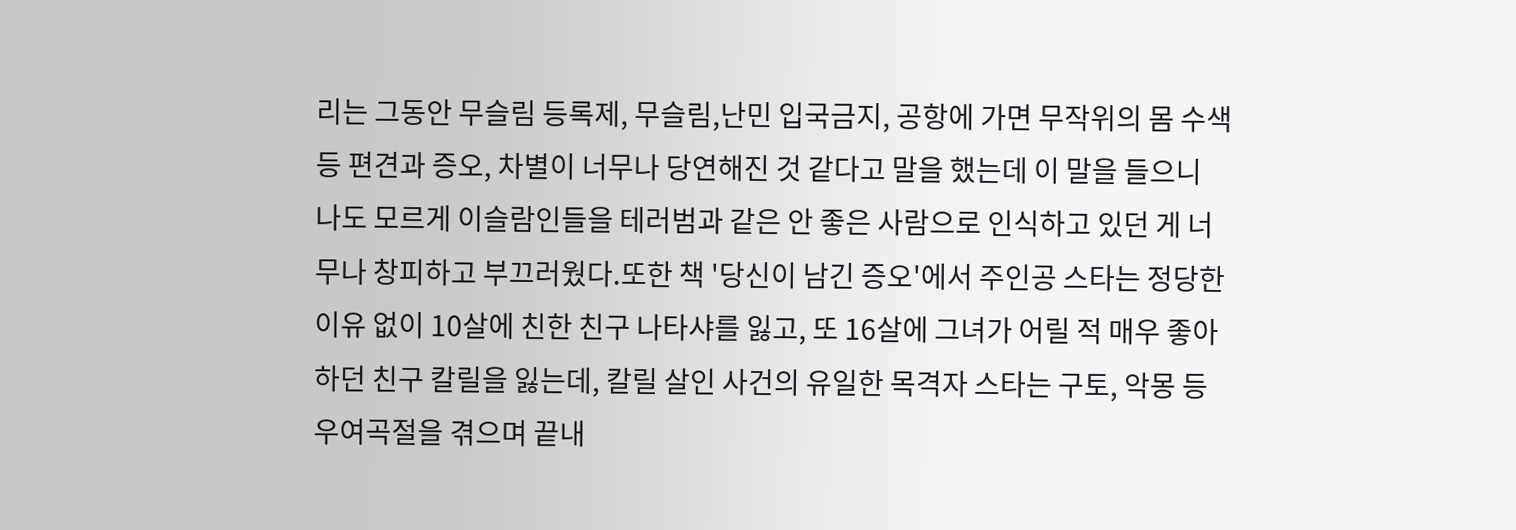리는 그동안 무슬림 등록제, 무슬림,난민 입국금지, 공항에 가면 무작위의 몸 수색 등 편견과 증오, 차별이 너무나 당연해진 것 같다고 말을 했는데 이 말을 들으니 나도 모르게 이슬람인들을 테러범과 같은 안 좋은 사람으로 인식하고 있던 게 너무나 창피하고 부끄러웠다.또한 책 '당신이 남긴 증오'에서 주인공 스타는 정당한 이유 없이 10살에 친한 친구 나타샤를 잃고, 또 16살에 그녀가 어릴 적 매우 좋아하던 친구 칼릴을 잃는데, 칼릴 살인 사건의 유일한 목격자 스타는 구토, 악몽 등 우여곡절을 겪으며 끝내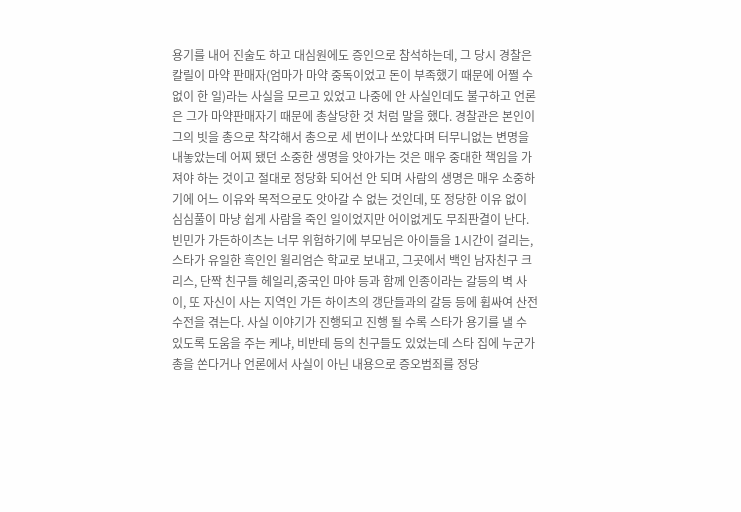용기를 내어 진술도 하고 대심원에도 증인으로 참석하는데, 그 당시 경찰은 칼릴이 마약 판매자(엄마가 마약 중독이었고 돈이 부족했기 때문에 어쩔 수 없이 한 일)라는 사실을 모르고 있었고 나중에 안 사실인데도 불구하고 언론은 그가 마약판매자기 때문에 총살당한 것 처럼 말을 했다. 경찰관은 본인이 그의 빗을 총으로 착각해서 총으로 세 번이나 쏘았다며 터무니없는 변명을 내놓았는데 어찌 됐던 소중한 생명을 앗아가는 것은 매우 중대한 책임을 가져야 하는 것이고 절대로 정당화 되어선 안 되며 사람의 생명은 매우 소중하기에 어느 이유와 목적으로도 앗아갈 수 없는 것인데, 또 정당한 이유 없이 심심풀이 마냥 쉽게 사람을 죽인 일이었지만 어이없게도 무죄판결이 난다. 빈민가 가든하이츠는 너무 위험하기에 부모님은 아이들을 1시간이 걸리는, 스타가 유일한 흑인인 윌리엄슨 학교로 보내고, 그곳에서 백인 남자친구 크리스, 단짝 친구들 헤일리,중국인 마야 등과 함께 인종이라는 갈등의 벽 사이, 또 자신이 사는 지역인 가든 하이츠의 갱단들과의 갈등 등에 휩싸여 산전수전을 겪는다. 사실 이야기가 진행되고 진행 될 수록 스타가 용기를 낼 수 있도록 도움을 주는 케냐, 비반테 등의 친구들도 있었는데 스타 집에 누군가 총을 쏜다거나 언론에서 사실이 아닌 내용으로 증오범죄를 정당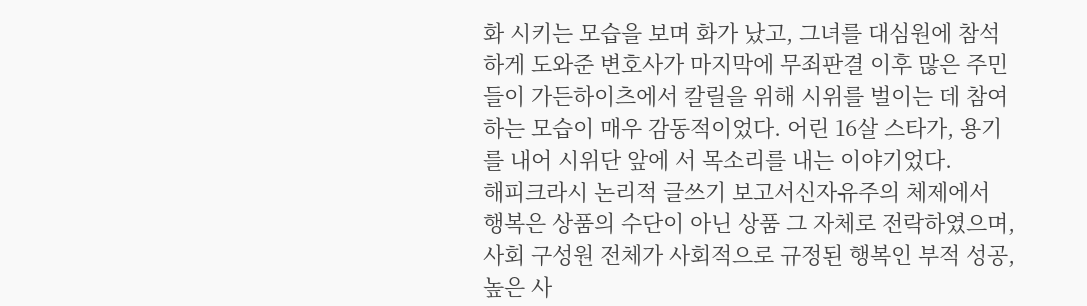화 시키는 모습을 보며 화가 났고, 그녀를 대심원에 참석하게 도와준 변호사가 마지막에 무죄판결 이후 많은 주민들이 가든하이츠에서 칼릴을 위해 시위를 벌이는 데 참여하는 모습이 매우 감동적이었다. 어린 16살 스타가, 용기를 내어 시위단 앞에 서 목소리를 내는 이야기었다.
해피크라시 논리적 글쓰기 보고서신자유주의 체제에서 행복은 상품의 수단이 아닌 상품 그 자체로 전락하였으며, 사회 구성원 전체가 사회적으로 규정된 행복인 부적 성공, 높은 사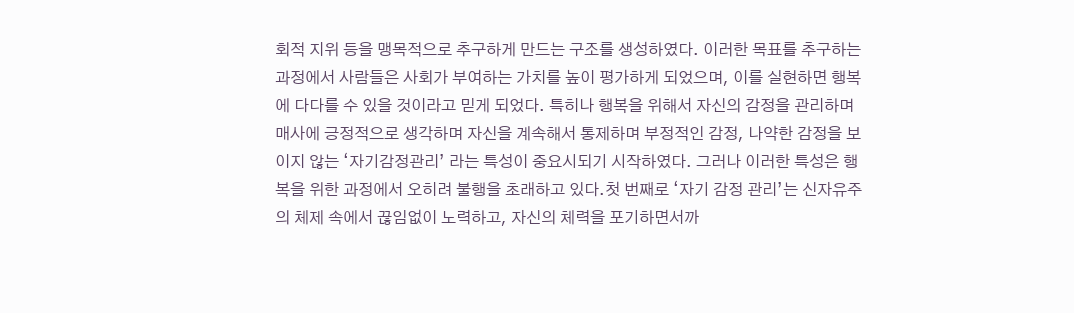회적 지위 등을 맹목적으로 추구하게 만드는 구조를 생성하였다. 이러한 목표를 추구하는 과정에서 사람들은 사회가 부여하는 가치를 높이 평가하게 되었으며, 이를 실현하면 행복에 다다를 수 있을 것이라고 믿게 되었다. 특히나 행복을 위해서 자신의 감정을 관리하며 매사에 긍정적으로 생각하며 자신을 계속해서 통제하며 부정적인 감정, 나약한 감정을 보이지 않는 ‘자기감정관리’ 라는 특성이 중요시되기 시작하였다. 그러나 이러한 특성은 행복을 위한 과정에서 오히려 불행을 초래하고 있다.첫 번째로 ‘자기 감정 관리’는 신자유주의 체제 속에서 끊임없이 노력하고, 자신의 체력을 포기하면서까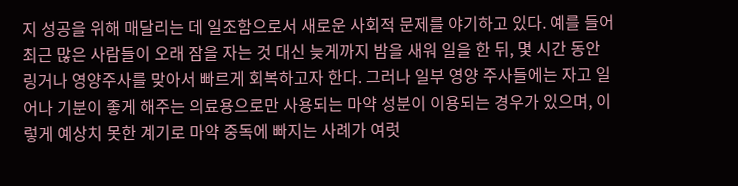지 성공을 위해 매달리는 데 일조함으로서 새로운 사회적 문제를 야기하고 있다. 예를 들어 최근 많은 사람들이 오래 잠을 자는 것 대신 늦게까지 밤을 새워 일을 한 뒤, 몇 시간 동안 링거나 영양주사를 맞아서 빠르게 회복하고자 한다. 그러나 일부 영양 주사들에는 자고 일어나 기분이 좋게 해주는 의료용으로만 사용되는 마약 성분이 이용되는 경우가 있으며, 이렇게 예상치 못한 계기로 마약 중독에 빠지는 사례가 여럿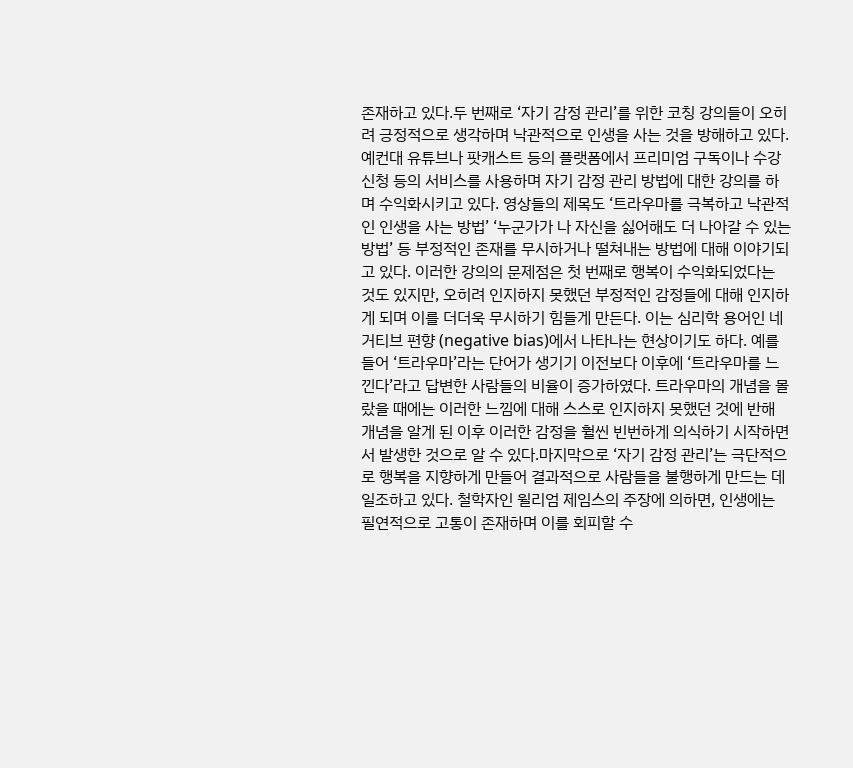존재하고 있다.두 번째로 ‘자기 감정 관리’를 위한 코칭 강의들이 오히려 긍정적으로 생각하며 낙관적으로 인생을 사는 것을 방해하고 있다. 예컨대 유튜브나 팟캐스트 등의 플랫폼에서 프리미엄 구독이나 수강 신청 등의 서비스를 사용하며 자기 감정 관리 방법에 대한 강의를 하며 수익화시키고 있다. 영상들의 제목도 ‘트라우마를 극복하고 낙관적인 인생을 사는 방법’ ‘누군가가 나 자신을 싫어해도 더 나아갈 수 있는 방법’ 등 부정적인 존재를 무시하거나 떨쳐내는 방법에 대해 이야기되고 있다. 이러한 강의의 문제점은 첫 번째로 행복이 수익화되었다는 것도 있지만, 오히려 인지하지 못했던 부정적인 감정들에 대해 인지하게 되며 이를 더더욱 무시하기 힘들게 만든다. 이는 심리학 용어인 네거티브 편향 (negative bias)에서 나타나는 현상이기도 하다. 예를 들어 ‘트라우마’라는 단어가 생기기 이전보다 이후에 ‘트라우마를 느낀다’라고 답변한 사람들의 비율이 증가하였다. 트라우마의 개념을 몰랐을 때에는 이러한 느낌에 대해 스스로 인지하지 못했던 것에 반해 개념을 알게 된 이후 이러한 감정을 훨씬 빈번하게 의식하기 시작하면서 발생한 것으로 알 수 있다.마지막으로 ‘자기 감정 관리’는 극단적으로 행복을 지향하게 만들어 결과적으로 사람들을 불행하게 만드는 데 일조하고 있다. 철학자인 윌리엄 제임스의 주장에 의하면, 인생에는 필연적으로 고통이 존재하며 이를 회피할 수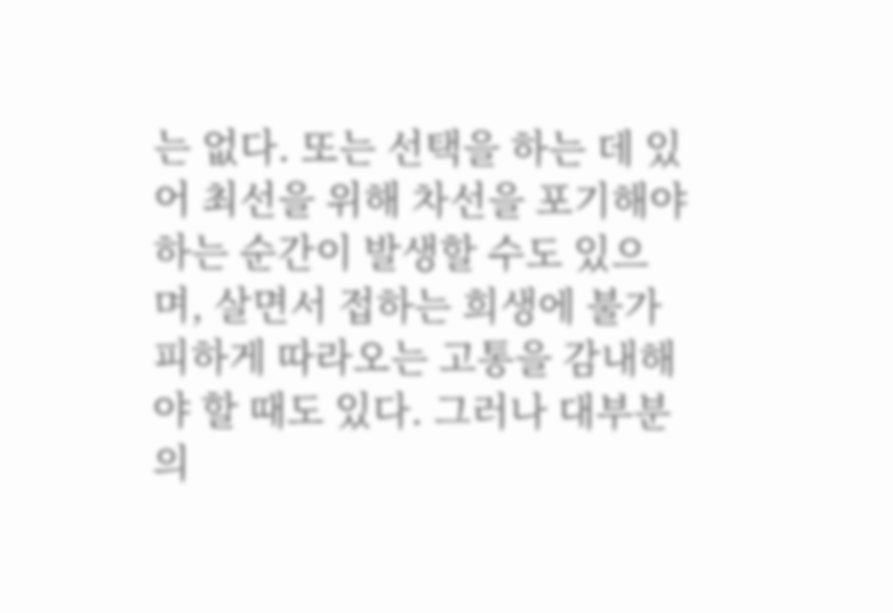는 없다. 또는 선택을 하는 데 있어 최선을 위해 차선을 포기해야 하는 순간이 발생할 수도 있으며, 살면서 접하는 희생에 불가피하게 따라오는 고통을 감내해야 할 때도 있다. 그러나 대부분의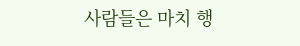사람들은 마치 행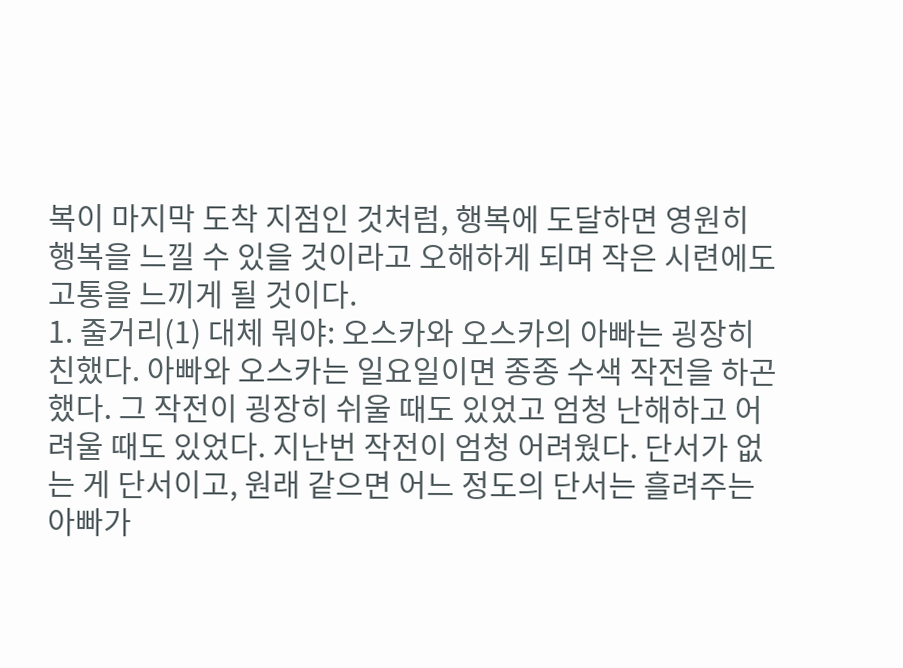복이 마지막 도착 지점인 것처럼, 행복에 도달하면 영원히 행복을 느낄 수 있을 것이라고 오해하게 되며 작은 시련에도 고통을 느끼게 될 것이다.
1. 줄거리(1) 대체 뭐야: 오스카와 오스카의 아빠는 굉장히 친했다. 아빠와 오스카는 일요일이면 종종 수색 작전을 하곤 했다. 그 작전이 굉장히 쉬울 때도 있었고 엄청 난해하고 어려울 때도 있었다. 지난번 작전이 엄청 어려웠다. 단서가 없는 게 단서이고, 원래 같으면 어느 정도의 단서는 흘려주는 아빠가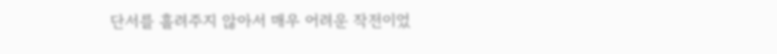단서를 흘려주지 않아서 매우 어려운 작전이었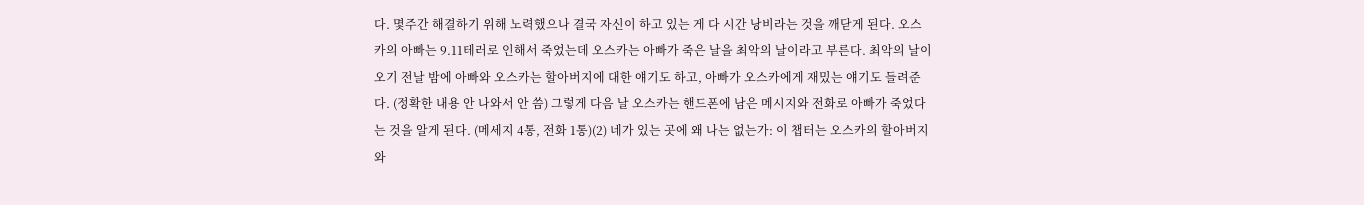다. 몇주간 해결하기 위해 노력했으나 결국 자신이 하고 있는 게 다 시간 낭비라는 것을 깨닫게 된다. 오스카의 아빠는 9.11테러로 인해서 죽었는데 오스카는 아빠가 죽은 날을 최악의 날이라고 부른다. 최악의 날이 오기 전날 밤에 아빠와 오스카는 할아버지에 대한 얘기도 하고, 아빠가 오스카에게 재밌는 얘기도 들려준다. (정확한 내용 안 나와서 안 씀) 그렇게 다음 날 오스카는 핸드폰에 남은 메시지와 전화로 아빠가 죽었다는 것을 알게 된다. (메세지 4통, 전화 1통)(2) 네가 있는 곳에 왜 나는 없는가: 이 챕터는 오스카의 할아버지와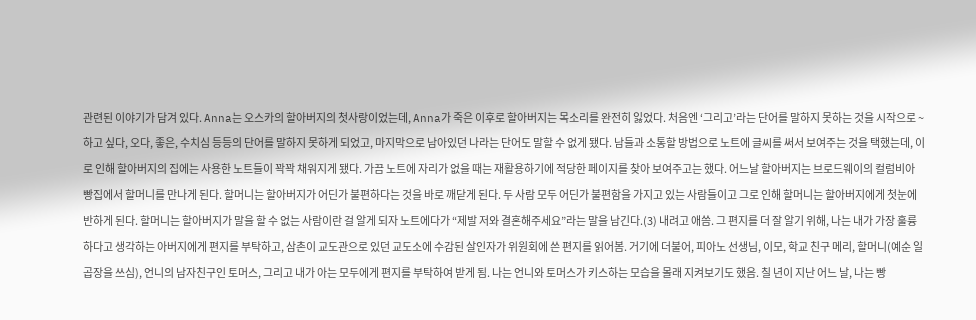관련된 이야기가 담겨 있다. Anna는 오스카의 할아버지의 첫사랑이었는데, Anna가 죽은 이후로 할아버지는 목소리를 완전히 잃었다. 처음엔 ‘그리고’라는 단어를 말하지 못하는 것을 시작으로 ~하고 싶다, 오다, 좋은, 수치심 등등의 단어를 말하지 못하게 되었고, 마지막으로 남아있던 나라는 단어도 말할 수 없게 됐다. 남들과 소통할 방법으로 노트에 글씨를 써서 보여주는 것을 택했는데, 이로 인해 할아버지의 집에는 사용한 노트들이 꽉꽉 채워지게 됐다. 가끔 노트에 자리가 없을 때는 재활용하기에 적당한 페이지를 찾아 보여주고는 했다. 어느날 할아버지는 브로드웨이의 컬럼비아 빵집에서 할머니를 만나게 된다. 할머니는 할아버지가 어딘가 불편하다는 것을 바로 깨닫게 된다. 두 사람 모두 어딘가 불편함을 가지고 있는 사람들이고 그로 인해 할머니는 할아버지에게 첫눈에 반하게 된다. 할머니는 할아버지가 말을 할 수 없는 사람이란 걸 알게 되자 노트에다가 “제발 저와 결혼해주세요”라는 말을 남긴다.(3) 내려고 애씀. 그 편지를 더 잘 알기 위해, 나는 내가 가장 훌륭하다고 생각하는 아버지에게 편지를 부탁하고, 삼촌이 교도관으로 있던 교도소에 수감된 살인자가 위원회에 쓴 편지를 읽어봄. 거기에 더불어, 피아노 선생님, 이모, 학교 친구 메리, 할머니(예순 일곱장을 쓰심), 언니의 남자친구인 토머스, 그리고 내가 아는 모두에게 편지를 부탁하여 받게 됨. 나는 언니와 토머스가 키스하는 모습을 몰래 지켜보기도 했음. 칠 년이 지난 어느 날, 나는 빵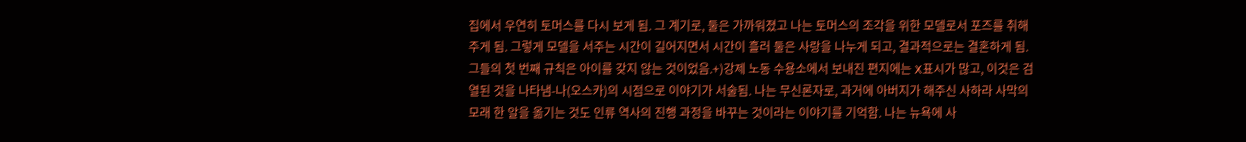집에서 우연히 토머스를 다시 보게 됨. 그 계기로, 둘은 가까워졌고 나는 토머스의 조각을 위한 모델로서 포즈를 취해주게 됨. 그렇게 모델을 서주는 시간이 길어지면서 시간이 흘러 둘은 사랑을 나누게 되고, 결과적으로는 결혼하게 됨. 그들의 첫 번째 규칙은 아이를 갖지 않는 것이었음.+)강제 노동 수용소에서 보내진 편지에는 X표시가 많고, 이것은 검열된 것을 나타냄-나(오스카)의 시점으로 이야기가 서술됨. 나는 무신론자로, 과거에 아버지가 해주신 사하라 사막의 모래 한 알을 옮기는 것도 인류 역사의 진행 과정을 바꾸는 것이라는 이야기를 기억함. 나는 뉴욕에 사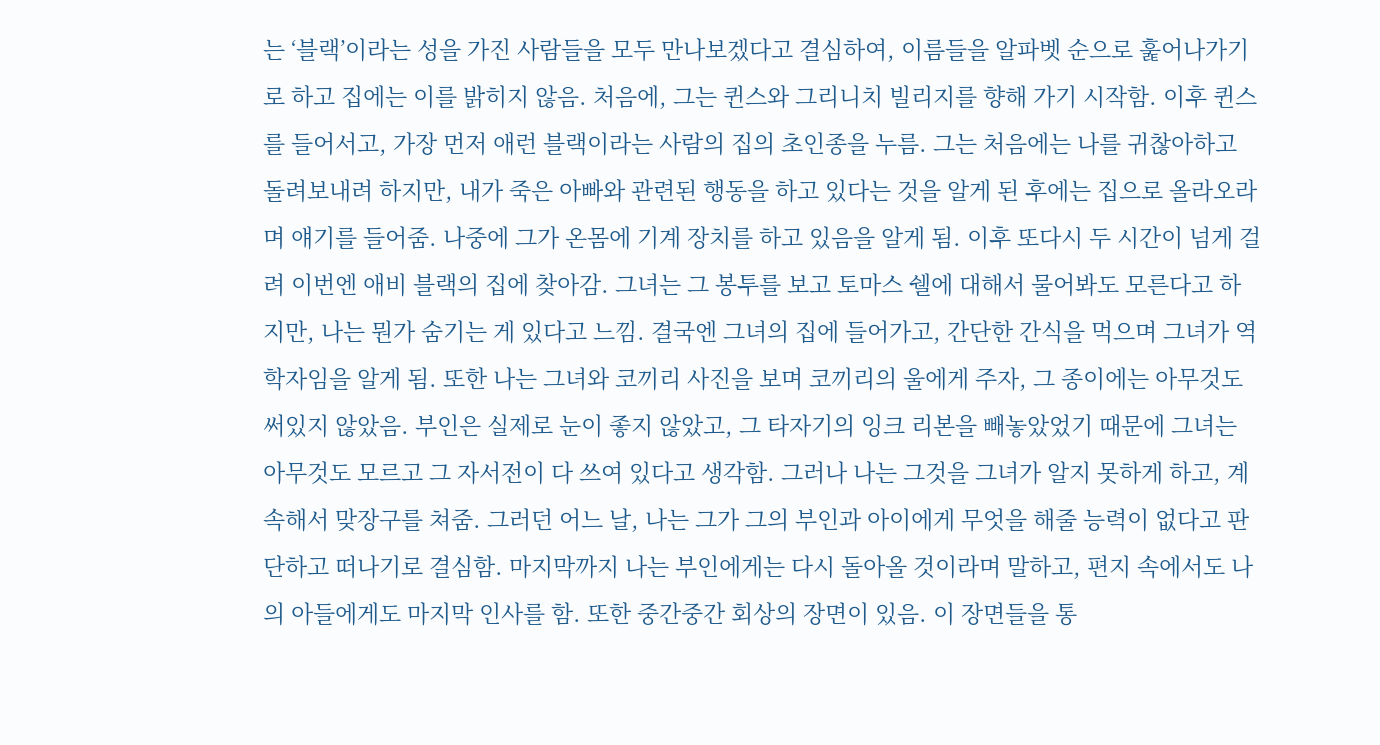는 ‘블랙’이라는 성을 가진 사람들을 모두 만나보겠다고 결심하여, 이름들을 알파벳 순으로 훑어나가기로 하고 집에는 이를 밝히지 않음. 처음에, 그는 퀸스와 그리니치 빌리지를 향해 가기 시작함. 이후 퀸스를 들어서고, 가장 먼저 애런 블랙이라는 사람의 집의 초인종을 누름. 그는 처음에는 나를 귀찮아하고 돌려보내려 하지만, 내가 죽은 아빠와 관련된 행동을 하고 있다는 것을 알게 된 후에는 집으로 올라오라며 얘기를 들어줌. 나중에 그가 온몸에 기계 장치를 하고 있음을 알게 됨. 이후 또다시 두 시간이 넘게 걸려 이번엔 애비 블랙의 집에 찾아감. 그녀는 그 봉투를 보고 토마스 쉘에 대해서 물어봐도 모른다고 하지만, 나는 뭔가 숨기는 게 있다고 느낌. 결국엔 그녀의 집에 들어가고, 간단한 간식을 먹으며 그녀가 역학자임을 알게 됨. 또한 나는 그녀와 코끼리 사진을 보며 코끼리의 울에게 주자, 그 종이에는 아무것도 써있지 않았음. 부인은 실제로 눈이 좋지 않았고, 그 타자기의 잉크 리본을 빼놓았었기 때문에 그녀는 아무것도 모르고 그 자서전이 다 쓰여 있다고 생각함. 그러나 나는 그것을 그녀가 알지 못하게 하고, 계속해서 맞장구를 쳐줌. 그러던 어느 날, 나는 그가 그의 부인과 아이에게 무엇을 해줄 능력이 없다고 판단하고 떠나기로 결심함. 마지막까지 나는 부인에게는 다시 돌아올 것이라며 말하고, 편지 속에서도 나의 아들에게도 마지막 인사를 함. 또한 중간중간 회상의 장면이 있음. 이 장면들을 통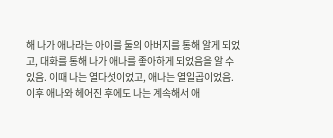해 나가 애나라는 아이를 둘의 아버지를 통해 알게 되었고, 대화를 통해 나가 애나를 좋아하게 되었음을 알 수 있음. 이때 나는 열다섯이었고, 애나는 열일곱이었음. 이후 애나와 헤어진 후에도 나는 계속해서 애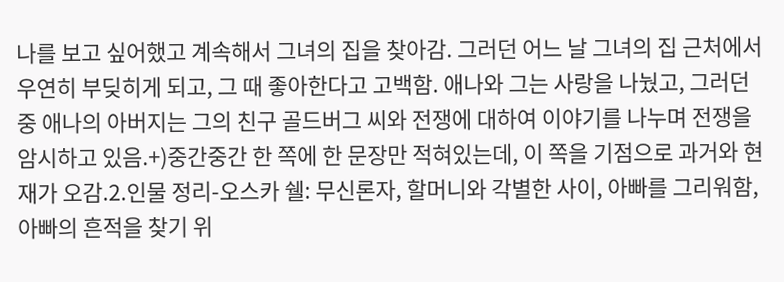나를 보고 싶어했고 계속해서 그녀의 집을 찾아감. 그러던 어느 날 그녀의 집 근처에서 우연히 부딪히게 되고, 그 때 좋아한다고 고백함. 애나와 그는 사랑을 나눴고, 그러던 중 애나의 아버지는 그의 친구 골드버그 씨와 전쟁에 대하여 이야기를 나누며 전쟁을 암시하고 있음.+)중간중간 한 쪽에 한 문장만 적혀있는데, 이 쪽을 기점으로 과거와 현재가 오감.2.인물 정리-오스카 쉘: 무신론자, 할머니와 각별한 사이, 아빠를 그리워함, 아빠의 흔적을 찾기 위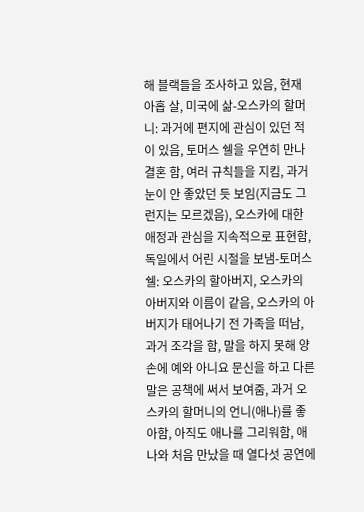해 블랙들을 조사하고 있음, 현재 아홉 살, 미국에 삶-오스카의 할머니: 과거에 편지에 관심이 있던 적이 있음, 토머스 쉘을 우연히 만나 결혼 함, 여러 규칙들을 지킴, 과거 눈이 안 좋았던 듯 보임(지금도 그런지는 모르겠음), 오스카에 대한 애정과 관심을 지속적으로 표현함, 독일에서 어린 시절을 보냄-토머스 쉘: 오스카의 할아버지, 오스카의 아버지와 이름이 같음, 오스카의 아버지가 태어나기 전 가족을 떠남, 과거 조각을 함, 말을 하지 못해 양손에 예와 아니요 문신을 하고 다른 말은 공책에 써서 보여줌, 과거 오스카의 할머니의 언니(애나)를 좋아함, 아직도 애나를 그리워함, 애나와 처음 만났을 때 열다섯 공연에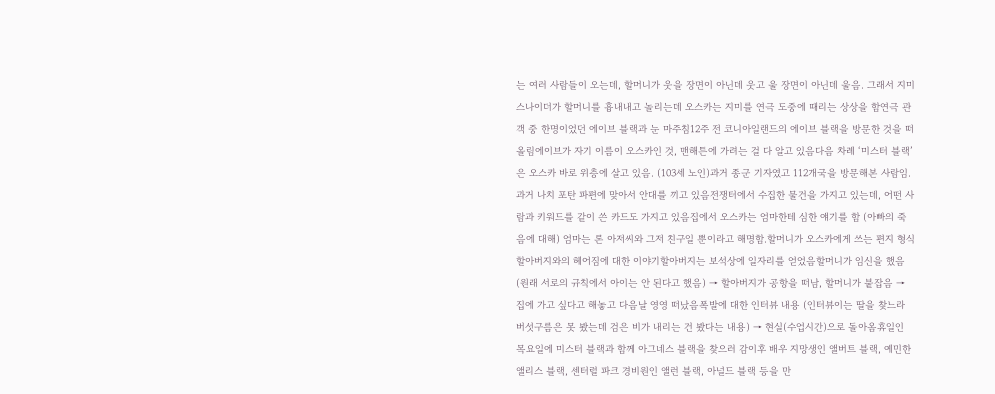는 여러 사람들이 오는데, 할머니가 웃을 장면이 아닌데 웃고 울 장면이 아닌데 울음. 그래서 지미 스나이더가 할머니를 흉내내고 놀리는데 오스카는 지미를 연극 도중에 때리는 상상을 함연극 관객 중 한명이었던 에이브 블랙과 눈 마주침12주 전 코니아일랜드의 에이브 블랙을 방문한 것을 떠올림에이브가 자기 이름이 오스카인 것, 맨해튼에 가려는 걸 다 알고 있음다음 차례 ‘미스터 블랙’은 오스카 바로 위층에 살고 있음. (103세 노인)과거 종군 기자였고 112개국을 방문해본 사람임. 과거 나치 포탄 파편에 맞아서 안대를 끼고 있음전쟁터에서 수집한 물건을 가지고 있는데, 어떤 사람과 키워드를 같이 쓴 카드도 가지고 있음집에서 오스카는 엄마한테 심한 얘기를 함 (아빠의 죽음에 대해) 엄마는 론 아저씨와 그저 친구일 뿐이라고 해명함.할머니가 오스카에게 쓰는 편지 형식할아버지와의 헤어짐에 대한 이야기할아버지는 보석상에 일자리를 얻었음할머니가 임신을 했음 (원래 서로의 규칙에서 아이는 안 된다고 했음) → 할아버지가 공항을 떠남, 할머니가 붙잡음 → 집에 가고 싶다고 해놓고 다음날 영영 떠났음폭발에 대한 인터뷰 내용 (인터뷰이는 딸을 찾느라 버섯구름은 못 봤는데 검은 비가 내리는 건 봤다는 내용) → 현실(수업시간)으로 돌아옴휴일인 목요일에 미스터 블랙과 함께 아그네스 블랙을 찾으러 감이후 배우 지망생인 앨버트 블랙, 예민한 앨리스 블랙, 센터럴 파크 경비원인 앨런 블랙, 아널드 블랙 등을 만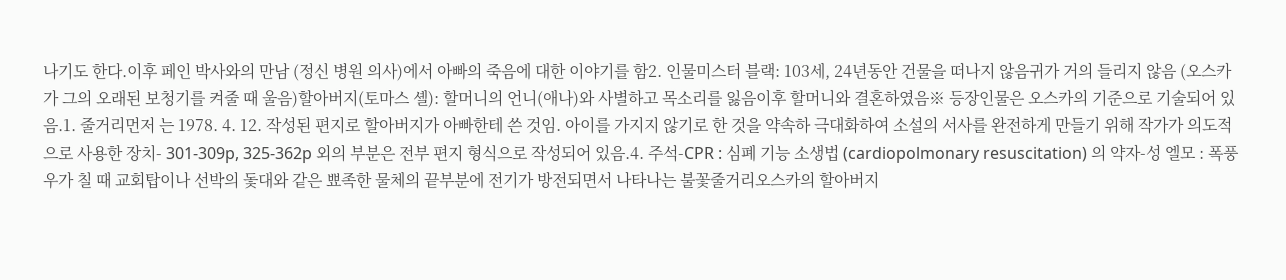나기도 한다.이후 페인 박사와의 만남 (정신 병원 의사)에서 아빠의 죽음에 대한 이야기를 함2. 인물미스터 블랙: 103세, 24년동안 건물을 떠나지 않음귀가 거의 들리지 않음 (오스카가 그의 오래된 보청기를 켜줄 때 울음)할아버지(토마스 셸): 할머니의 언니(애나)와 사별하고 목소리를 잃음이후 할머니와 결혼하였음※ 등장인물은 오스카의 기준으로 기술되어 있음.1. 줄거리먼저 는 1978. 4. 12. 작성된 편지로 할아버지가 아빠한테 쓴 것임. 아이를 가지지 않기로 한 것을 약속하 극대화하여 소설의 서사를 완전하게 만들기 위해 작가가 의도적으로 사용한 장치- 301-309p, 325-362p 외의 부분은 전부 편지 형식으로 작성되어 있음.4. 주석-CPR : 심폐 기능 소생법 (cardiopolmonary resuscitation) 의 약자-성 엘모 : 폭풍우가 칠 때 교회탑이나 선박의 돛대와 같은 뾰족한 물체의 끝부분에 전기가 방전되면서 나타나는 불꽃줄거리오스카의 할아버지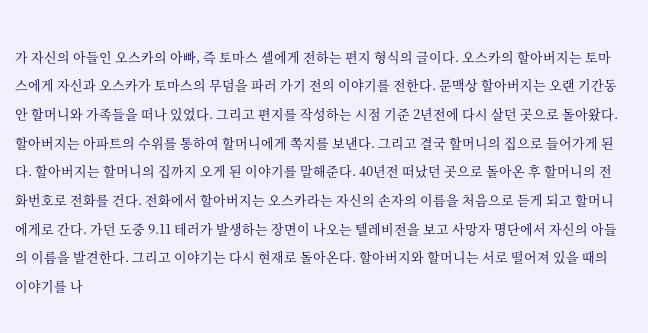가 자신의 아들인 오스카의 아빠, 즉 토마스 셸에게 전하는 편지 형식의 글이다. 오스카의 할아버지는 토마스에게 자신과 오스카가 토마스의 무덤을 파러 가기 전의 이야기를 전한다. 문맥상 할아버지는 오랜 기간동안 할머니와 가족들을 떠나 있었다. 그리고 편지를 작성하는 시점 기준 2년전에 다시 살던 곳으로 돌아왔다. 할아버지는 아파트의 수위를 통하여 할머니에게 쪽지를 보낸다. 그리고 결국 할머니의 집으로 들어가게 된다. 할아버지는 할머니의 집까지 오게 된 이야기를 말해준다. 40년전 떠났던 곳으로 돌아온 후 할머니의 전화번호로 전화를 건다. 전화에서 할아버지는 오스카라는 자신의 손자의 이름을 처음으로 듣게 되고 할머니에게로 간다. 가던 도중 9.11 테러가 발생하는 장면이 나오는 텔레비전을 보고 사망자 명단에서 자신의 아들의 이름을 발견한다. 그리고 이야기는 다시 현재로 돌아온다. 할아버지와 할머니는 서로 떨어져 있을 때의 이야기를 나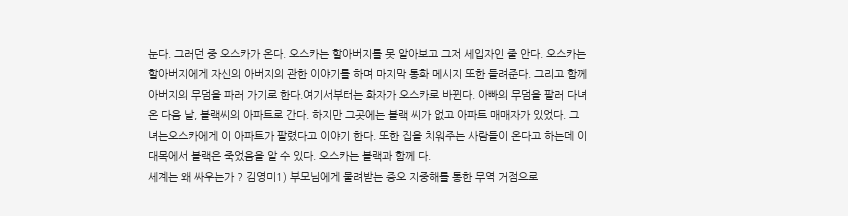눈다. 그러던 중 오스카가 온다. 오스카는 할아버지를 못 알아보고 그저 세입자인 줄 안다. 오스카는 할아버지에게 자신의 아버지의 관한 이야기를 하며 마지막 통화 메시지 또한 들려준다. 그리고 함께 아버지의 무덤을 파러 가기로 한다.여기서부터는 화자가 오스카로 바뀐다. 아빠의 무덤을 팔러 다녀온 다음 날, 블랙씨의 아파트로 간다. 하지만 그곳에는 블랙 씨가 없고 아파트 매매자가 있었다. 그녀는오스카에게 이 아파트가 팔렸다고 이야기 한다. 또한 집을 치워주는 사람들이 온다고 하는데 이 대목에서 블랙은 죽었음을 알 수 있다. 오스카는 블랙과 함께 다.
세계는 왜 싸우는가 ? 김영미1) 부모님에게 물려받는 증오 지중해를 통한 무역 거점으로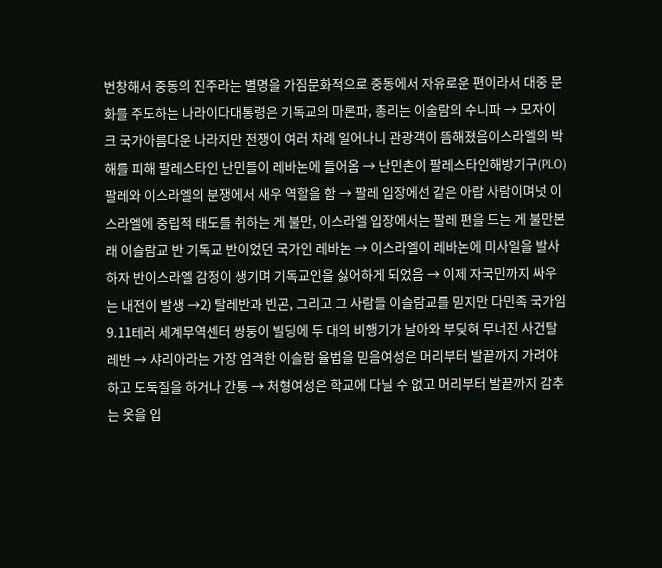번창해서 중동의 진주라는 별명을 가짐문화적으로 중동에서 자유로운 편이라서 대중 문화를 주도하는 나라이다대통령은 기독교의 마론파, 총리는 이술람의 수니파 → 모자이크 국가아름다운 나라지만 전쟁이 여러 차례 일어나니 관광객이 뜸해졌음이스라엘의 박해를 피해 팔레스타인 난민들이 레바논에 들어옴 → 난민촌이 팔레스타인해방기구(PLO)팔레와 이스라엘의 분쟁에서 새우 역할을 함 → 팔레 입장에선 같은 아랍 사람이며넛 이스라엘에 중립적 태도를 취하는 게 불만, 이스라엘 입장에서는 팔레 편을 드는 게 불만본래 이슬람교 반 기독교 반이었던 국가인 레바논 → 이스라엘이 레바논에 미사일을 발사하자 반이스라엘 감정이 생기며 기독교인을 싫어하게 되었음 → 이제 자국민까지 싸우는 내전이 발생 →2) 탈레반과 빈곤, 그리고 그 사람들 이슬람교를 믿지만 다민족 국가임9.11테러 세계무역센터 쌍둥이 빌딩에 두 대의 비행기가 날아와 부딪혀 무너진 사건탈레반 → 샤리아라는 가장 엄격한 이슬람 율법을 믿음여성은 머리부터 발끝까지 가려야 하고 도둑질을 하거나 간통 → 처형여성은 학교에 다닐 수 없고 머리부터 발끝까지 감추는 옷을 입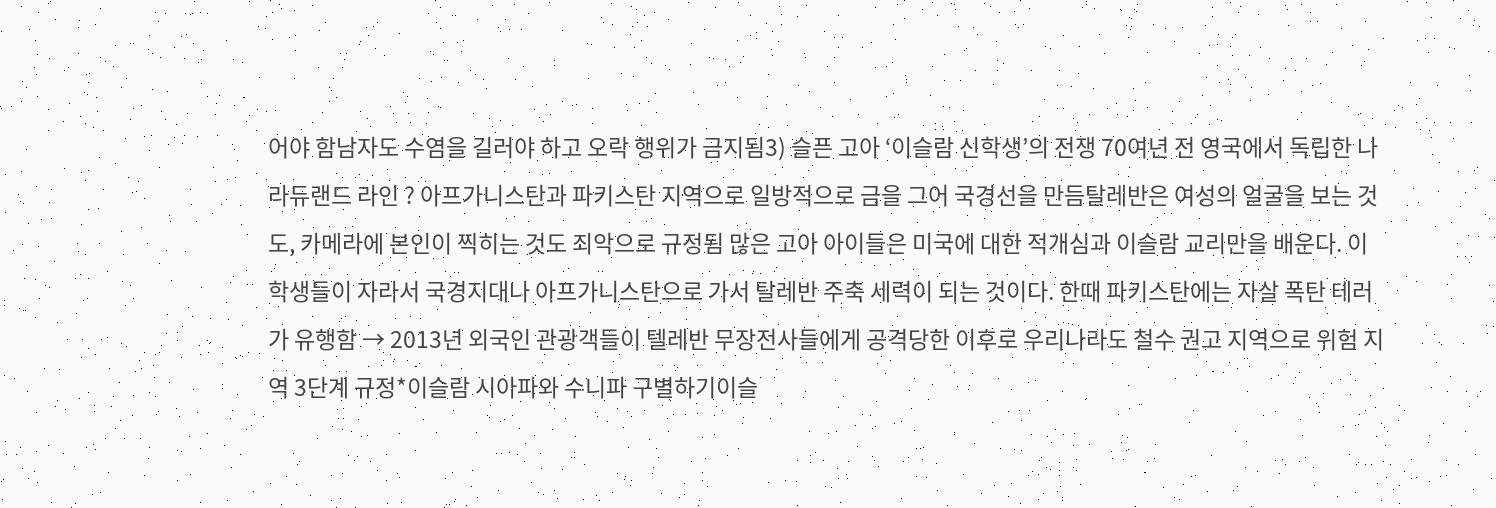어야 함남자도 수염을 길러야 하고 오락 행위가 금지됨3) 슬픈 고아 ‘이슬람 신학생’의 전쟁 70여년 전 영국에서 독립한 나라듀랜드 라인 ? 아프가니스탄과 파키스탄 지역으로 일방적으로 금을 그어 국경선을 만듬탈레반은 여성의 얼굴을 보는 것도, 카메라에 본인이 찍히는 것도 죄악으로 규정됨 많은 고아 아이들은 미국에 대한 적개심과 이슬람 교리만을 배운다. 이 학생들이 자라서 국경지대나 아프가니스탄으로 가서 탈레반 주축 세력이 되는 것이다. 한때 파키스탄에는 자살 폭탄 테러가 유행함 → 2013년 외국인 관광객들이 텔레반 무장전사들에게 공격당한 이후로 우리나라도 철수 권고 지역으로 위험 지역 3단계 규정*이슬람 시아파와 수니파 구별하기이슬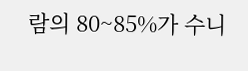람의 80~85%가 수니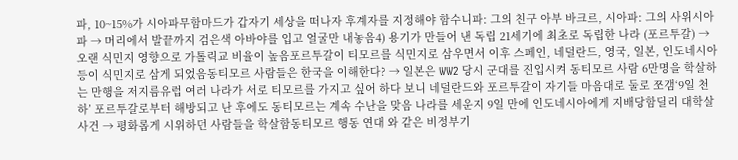파, 10~15%가 시아파무함마드가 갑자기 세상을 떠나자 후계자를 지정해야 함수니파: 그의 친구 아부 바크르, 시아파: 그의 사위시아파 → 머리에서 발끝까지 검은색 아바야를 입고 얼굴만 내놓음4) 용기가 만들어 낸 독립 21세기에 최초로 독립한 나라 (포르투갈) → 오랜 식민지 영향으로 가톨릭교 비율이 높음포르투갈이 티모르를 식민지로 삼우면서 이후 스페인, 네덜란드, 영국, 일본, 인도네시아 등이 식민지로 삼게 되었음동티모르 사람들은 한국을 이해한다? → 일본은 WW2 당시 군대를 진입시켜 동티모르 사람 6만명을 학살하는 만행을 저지름유럽 여러 나라가 서로 티모르를 가지고 싶어 하다 보니 네덜란드와 포르투갈이 자기들 마음대로 둘로 쪼갬‘9일 천하’ 포르투갈로부터 해방되고 난 후에도 동티모르는 계속 수난을 맞음 나라를 세운지 9일 만에 인도네시아에게 지배당함딜리 대학살 사건 → 평화롭게 시위하던 사람들을 학살함동티모르 행동 연대 와 같은 비정부기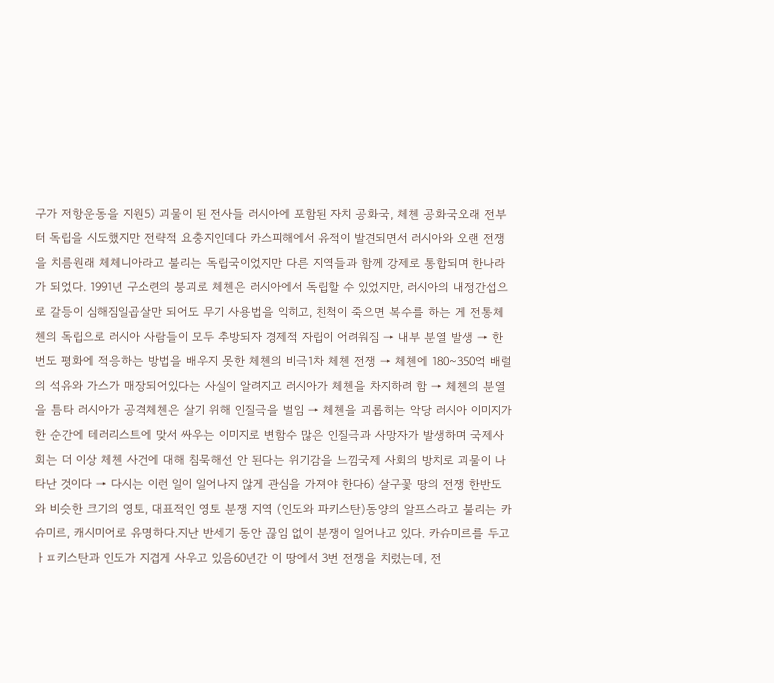구가 저항운동을 지원5) 괴물이 된 전사들 러시아에 포함된 자치 공화국, 체첸 공화국오래 전부터 독립을 시도했지만 전략적 요충지인데다 카스피해에서 유적이 발견되면서 러시아와 오랜 전쟁을 치름원래 체체니아라고 불리는 독립국이었지만 다른 지역들과 함께 강제로 통합되며 한나라가 되었다. 1991년 구소련의 붕괴로 체첸은 러시아에서 독립할 수 있었지만, 러시아의 내정간섭으로 갈등이 심해짐일곱살만 되어도 무기 사용법을 익히고, 친척이 죽으면 복수를 하는 게 전통체첸의 독립으로 러시아 사람들이 모두 추방되자 경제적 자립이 어려워짐 → 내부 분열 발생 → 한번도 평화에 적응하는 방법을 배우지 못한 체첸의 비극1차 체첸 전쟁 → 체첸에 180~350억 배럴의 석유와 가스가 매장되어있다는 사실이 알려지고 러시아가 체첸을 차지하려 함 → 체첸의 분열을 틈타 러시아가 공격체첸은 살기 위해 인질극을 벌임 → 체첸을 괴롭히는 악당 러시아 이미지가 한 순간에 테러리스트에 맞서 싸우는 이미지로 변함수 많은 인질극과 사망자가 발생하며 국제사회는 더 이상 체첸 사건에 대해 침묵해선 안 된다는 위기감을 느낌국제 사회의 방치로 괴물이 나타난 것이다 → 다시는 이런 일이 일어나지 않게 관심을 가져야 한다6) 살구꽃 땅의 전쟁 한반도와 비슷한 크기의 영토, 대표적인 영토 분쟁 지역 (인도와 파키스탄)동양의 알프스라고 불리는 카슈미르, 캐시미어로 유명하다.지난 반세기 동안 끊임 없이 분쟁이 일어나고 있다. 카슈미르를 두고 ㅏㅍ키스탄과 인도가 지겹게 사우고 있음60년간 이 땅에서 3번 전쟁을 치렀는데, 전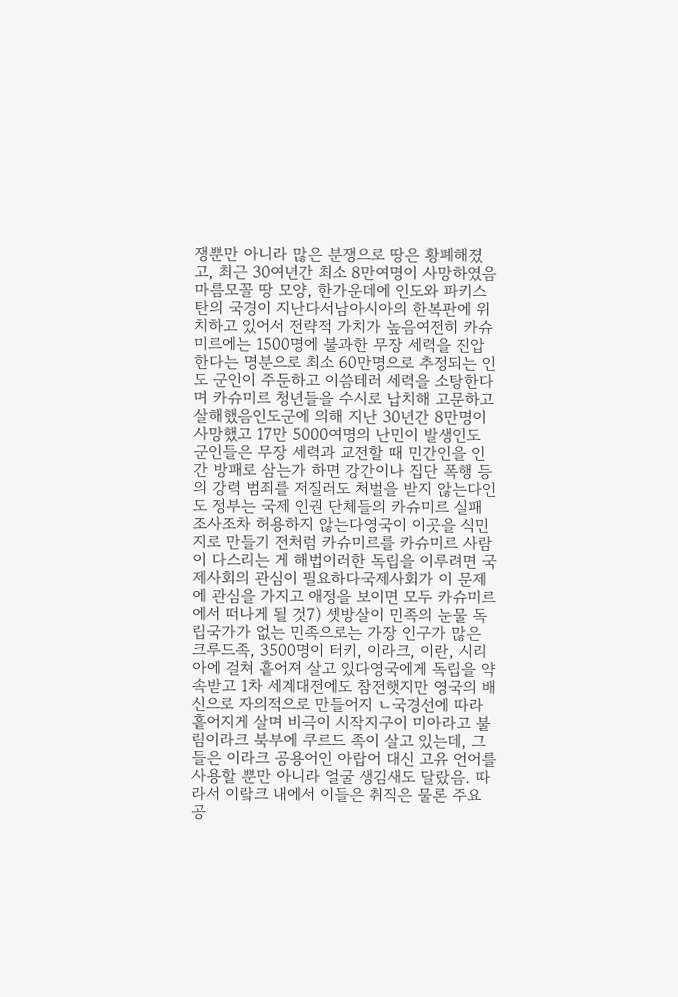쟁뿐만 아니라 많은 분쟁으로 땅은 황폐해졌고, 최근 30여년간 최소 8만여명이 사망하였음마름모꼴 땅 모양, 한가운데에 인도와 파키스탄의 국경이 지난다서남아시아의 한복판에 위치하고 있어서 전략적 가치가 높음여전히 카슈미르에는 1500명에 불과한 무장 세력을 진압한다는 명분으로 최소 60만명으로 추정되는 인도 군인이 주둔하고 이씀테러 세력을 소탕한다며 카슈미르 청년들을 수시로 납치해 고문하고 살해했음인도군에 의해 지난 30년간 8만명이 사망했고 17만 5000여명의 난민이 발생인도 군인들은 무장 세력과 교전할 때 민간인을 인간 방패로 삼는가 하면 강간이나 집단 폭행 등의 강력 범죄를 저질러도 처벌을 받지 않는다인도 정부는 국제 인권 단체들의 카슈미르 실패 조사조차 허용하지 않는다영국이 이곳을 식민지로 만들기 전처럼 카슈미르를 카슈미르 사람이 다스리는 게 해법이러한 독립을 이루려면 국제사회의 관심이 필요하다국제사회가 이 문제에 관심을 가지고 애정을 보이면 모두 카슈미르에서 떠나게 될 것7) 셋방살이 민족의 눈물 독립국가가 없는 민족으로는 가장 인구가 많은 크루드족, 3500명이 터키, 이라크, 이란, 시리아에 걸쳐 흩어져 살고 있다영국에게 독립을 약속받고 1차 세계대전에도 참전햇지만 영국의 배신으로 자의적으로 만들어지 ㄴ국경선에 따라 흩어지게 살며 비극이 시작지구이 미아라고 불림이라크 북부에 쿠르드 족이 살고 있는데, 그들은 이라크 공용어인 아랍어 대신 고유 언어를 사용할 뿐만 아니라 얼굴 생김새도 달랐음. 따라서 이랔크 내에서 이들은 취직은 물론 주요 공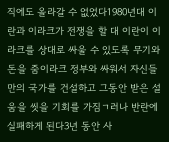직에도 올라갈 수 없었다1980년대 이란과 이라크가 전쟁을 할 대 이란이 이라크를 상대로 싸울 수 있도록 무기와 돈을 줌이라크 정부와 싸워서 자신들만의 국가를 건설하고 그동안 받은 설움을 씻을 기회를 가짐ㄱ러나 반란에 실패하게 된다3년 동안 사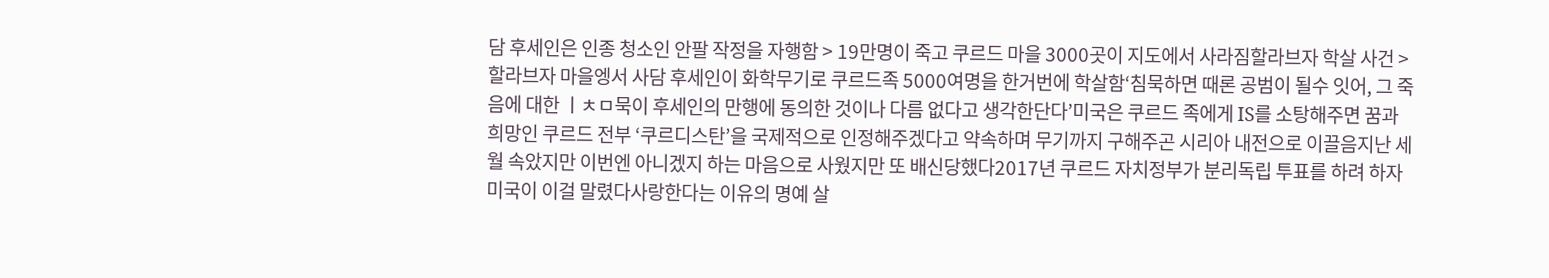담 후세인은 인종 청소인 안팔 작정을 자행함 > 19만명이 죽고 쿠르드 마을 3000곳이 지도에서 사라짐할라브자 학살 사건 > 할라브자 마을엥서 사담 후세인이 화학무기로 쿠르드족 5000여명을 한거번에 학살함‘침묵하면 때론 공범이 될수 잇어, 그 죽음에 대한 ㅣㅊㅁ묵이 후세인의 만행에 동의한 것이나 다름 없다고 생각한단다’미국은 쿠르드 족에게 IS를 소탕해주면 꿈과 희망인 쿠르드 전부 ‘쿠르디스탄’을 국제적으로 인정해주겠다고 약속하며 무기까지 구해주곤 시리아 내전으로 이끌음지난 세월 속았지만 이번엔 아니겠지 하는 마음으로 사웠지만 또 배신당했다2017년 쿠르드 자치정부가 분리독립 투표를 하려 하자 미국이 이걸 말렸다사랑한다는 이유의 명예 살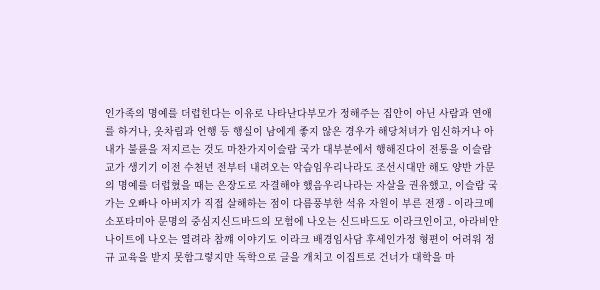인가족의 명예를 더럽힌다는 이유로 나타난다부모가 정해주는 집안이 아닌 사람과 연애를 하거나, 옷차림과 언행 등 행실이 남에게 좋지 않은 경우가 해당처녀가 임신하거나 아내가 불륜을 저지르는 것도 마찬가지이슬람 국가 대부분에서 행해진다이 전통을 이슬람교가 생기기 이전 수천년 전부터 내려오는 악습임우리나라도 조선시대만 해도 양반 가문의 명예를 더럽혔을 때는 은장도로 자결해야 했음우리나라는 자살을 권유했고, 이슬람 국가는 오빠나 아버지가 직접 살해하는 점이 다름풍부한 석유 자원이 부른 전쟁 - 이라크메소포타미아 문명의 중심지신드바드의 모험에 나오는 신드바드도 이라크인이고, 아라비안나이트에 나오는 열려라 참꺠 이야기도 이라크 배경임사담 후세인가정 형편이 어려워 정규 교육을 받지 못함그렇지만 독학으로 글을 개치고 이집트로 건너가 대학을 마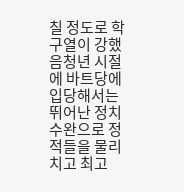칠 정도로 학구열이 강했음청년 시절에 바트당에 입당해서는 뛰어난 정치 수완으로 정적들을 물리치고 최고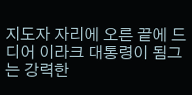지도자 자리에 오른 끝에 드디어 이라크 대통령이 됨그는 강력한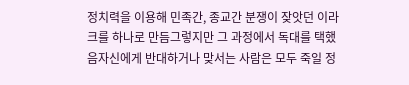정치력을 이용해 민족간, 종교간 분쟁이 잦앗던 이라크를 하나로 만듬그렇지만 그 과정에서 독대를 택했음자신에게 반대하거나 맞서는 사람은 모두 죽일 정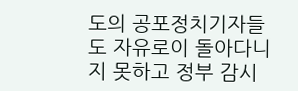도의 공포정치기자들도 자유로이 돌아다니지 못하고 정부 감시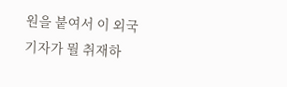원을 붙여서 이 외국 기자가 뭘 취재하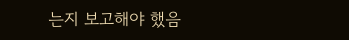는지 보고해야 했음